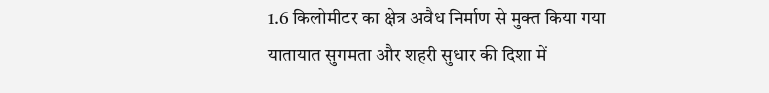1.6 किलोमीटर का क्षेत्र अवैध निर्माण से मुक्त किया गया
यातायात सुगमता और शहरी सुधार की दिशा में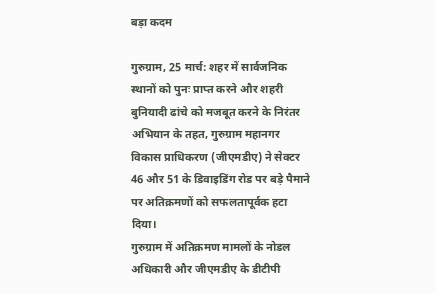बड़ा कदम

गुरुग्राम, 25 मार्च: शहर में सार्वजनिक स्थानों को पुनः प्राप्त करने और शहरी बुनियादी ढांचे को मजबूत करने के निरंतर अभियान के तहत, गुरुग्राम महानगर विकास प्राधिकरण (जीएमडीए) ने सेक्टर 46 और 51 के डिवाइडिंग रोड पर बड़े पैमाने पर अतिक्रमणों को सफलतापूर्वक हटा दिया।
गुरुग्राम में अतिक्रमण मामलों के नोडल अधिकारी और जीएमडीए के डीटीपी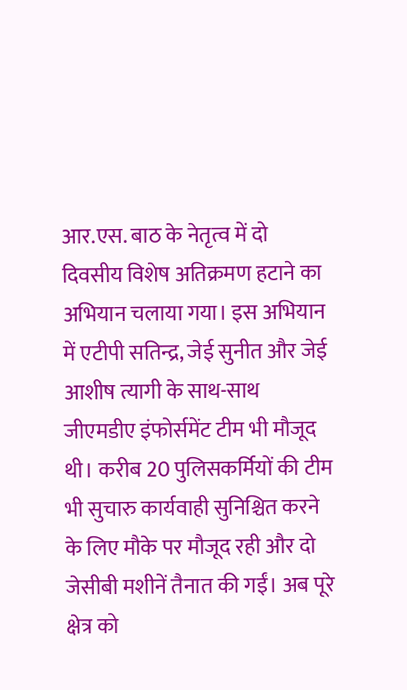आर.एस. बाठ के नेतृत्व में दो दिवसीय विशेष अतिक्रमण हटाने का अभियान चलाया गया। इस अभियान में एटीपी सतिन्द्र, जेई सुनीत और जेई आशीष त्यागी के साथ-साथ जीएमडीए इंफोर्समेंट टीम भी मौजूद थी। करीब 20 पुलिसकर्मियों की टीम भी सुचारु कार्यवाही सुनिश्चित करने के लिए मौके पर मौजूद रही और दो जेसीबी मशीनें तैनात की गईं। अब पूरे क्षेत्र को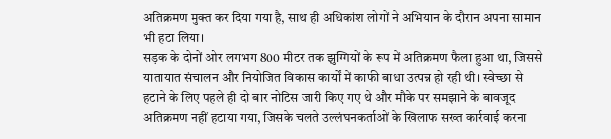अतिक्रमण मुक्त कर दिया गया है, साथ ही अधिकांश लोगों ने अभियान के दौरान अपना सामान भी हटा लिया।
सड़क के दोनों ओर लगभग 800 मीटर तक झुग्गियों के रूप में अतिक्रमण फैला हुआ था, जिससे यातायात संचालन और नियोजित विकास कार्यों में काफी बाधा उत्पन्न हो रही थी। स्वेच्छा से हटाने के लिए पहले ही दो बार नोटिस जारी किए गए थे और मौके पर समझाने के बावजूद अतिक्रमण नहीं हटाया गया, जिसके चलते उल्लंघनकर्ताओं के खिलाफ सख्त कार्रवाई करना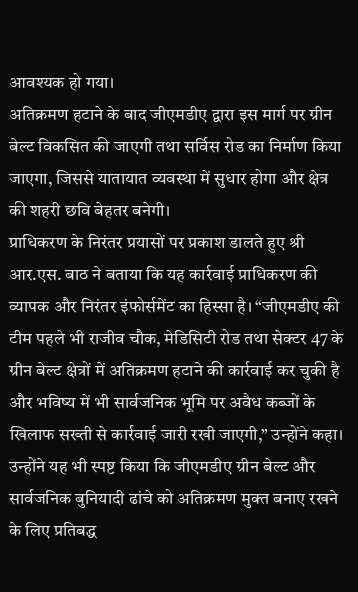आवश्यक हो गया।
अतिक्रमण हटाने के बाद जीएमडीए द्वारा इस मार्ग पर ग्रीन बेल्ट विकसित की जाएगी तथा सर्विस रोड का निर्माण किया जाएगा, जिससे यातायात व्यवस्था में सुधार होगा और क्षेत्र की शहरी छवि बेहतर बनेगी।
प्राधिकरण के निरंतर प्रयासों पर प्रकाश डालते हुए श्री आर.एस. बाठ ने बताया कि यह कार्रवाई प्राधिकरण की व्यापक और निरंतर इंफोर्समेंट का हिस्सा है। “जीएमडीए की टीम पहले भी राजीव चौक, मेडिसिटी रोड तथा सेक्टर 47 के ग्रीन बेल्ट क्षेत्रों में अतिक्रमण हटाने की कार्रवाई कर चुकी है और भविष्य में भी सार्वजनिक भूमि पर अवैध कब्जों के खिलाफ सख्ती से कार्रवाई जारी रखी जाएगी,” उन्होंने कहा।
उन्होंने यह भी स्पष्ट किया कि जीएमडीए ग्रीन बेल्ट और सार्वजनिक बुनियादी ढांचे को अतिक्रमण मुक्त बनाए रखने के लिए प्रतिबद्ध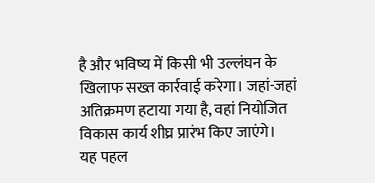है और भविष्य में किसी भी उल्लंघन के खिलाफ सख्त कार्रवाई करेगा। जहां-जहां अतिक्रमण हटाया गया है, वहां नियोजित विकास कार्य शीघ्र प्रारंभ किए जाएंगे।
यह पहल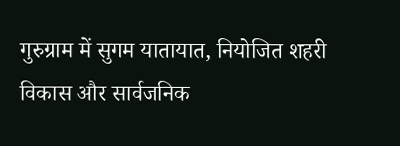गुरुग्राम में सुगम यातायात, नियोजित शहरी विकास और सार्वजनिक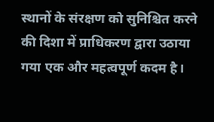स्थानों के संरक्षण को सुनिश्चित करने की दिशा में प्राधिकरण द्वारा उठाया गया एक और महत्वपूर्ण कदम है।